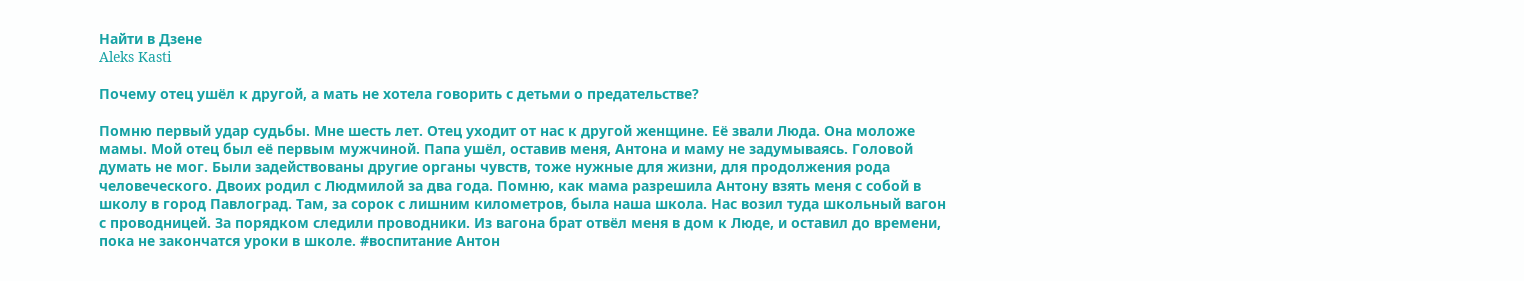Найти в Дзене
Aleks Kasti

Почему отец ушёл к другой, а мать не хотела говорить с детьми о предательстве?

Помню первый удар судьбы. Мне шесть лет. Отец уходит от нас к другой женщине. Её звали Люда. Она моложе мамы. Мой отец был её первым мужчиной. Папа ушёл, оставив меня, Антона и маму не задумываясь. Головой думать не мог. Были задействованы другие органы чувств, тоже нужные для жизни, для продолжения рода человеческого. Двоих родил с Людмилой за два года. Помню, как мама разрешила Антону взять меня с собой в школу в город Павлоград. Там, за сорок с лишним километров, была наша школа. Нас возил туда школьный вагон с проводницей. За порядком следили проводники. Из вагона брат отвёл меня в дом к Люде, и оставил до времени, пока не закончатся уроки в школе. #воспитание Антон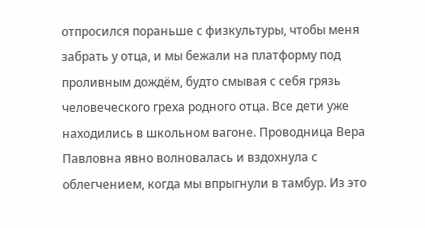отпросился пораньше с физкультуры, чтобы меня забрать у отца, и мы бежали на платформу под проливным дождём, будто смывая с себя грязь человеческого греха родного отца. Все дети уже находились в школьном вагоне. Проводница Вера Павловна явно волновалась и вздохнула с облегчением, когда мы впрыгнули в тамбур. Из это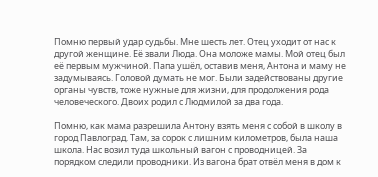Помню первый удар судьбы. Мне шесть лет. Отец уходит от нас к другой женщине. Её звали Люда. Она моложе мамы. Мой отец был её первым мужчиной. Папа ушёл, оставив меня, Антона и маму не задумываясь. Головой думать не мог. Были задействованы другие органы чувств, тоже нужные для жизни, для продолжения рода человеческого. Двоих родил с Людмилой за два года.

Помню, как мама разрешила Антону взять меня с собой в школу в город Павлоград. Там, за сорок с лишним километров, была наша школа. Нас возил туда школьный вагон с проводницей. За порядком следили проводники. Из вагона брат отвёл меня в дом к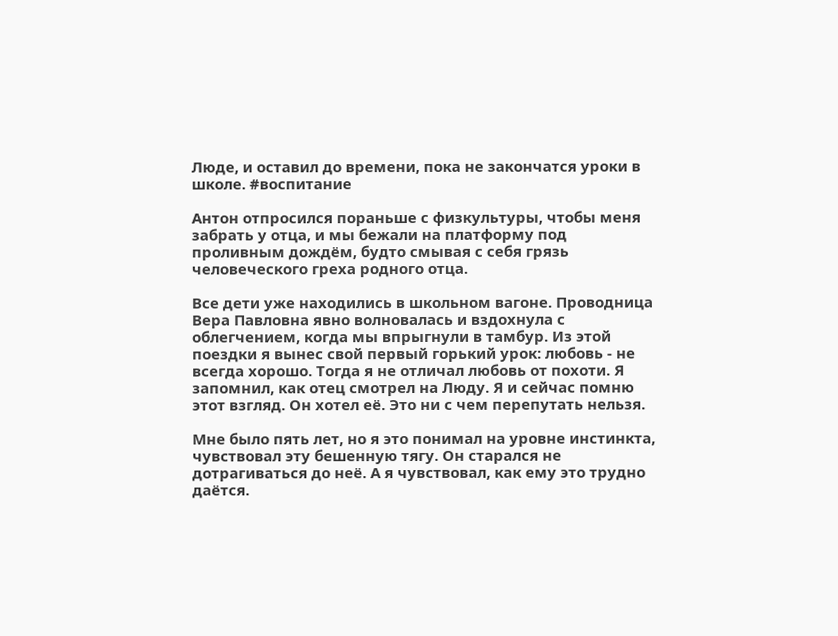Люде, и оставил до времени, пока не закончатся уроки в школе. #воспитание

Антон отпросился пораньше с физкультуры, чтобы меня забрать у отца, и мы бежали на платформу под проливным дождём, будто смывая с себя грязь человеческого греха родного отца.

Все дети уже находились в школьном вагоне. Проводница Вера Павловна явно волновалась и вздохнула с облегчением, когда мы впрыгнули в тамбур. Из этой поездки я вынес свой первый горький урок: любовь - не всегда хорошо. Тогда я не отличал любовь от похоти. Я запомнил, как отец смотрел на Люду. Я и сейчас помню этот взгляд. Он хотел её. Это ни с чем перепутать нельзя.

Мне было пять лет, но я это понимал на уровне инстинкта, чувствовал эту бешенную тягу. Он старался не дотрагиваться до неё. А я чувствовал, как ему это трудно даётся.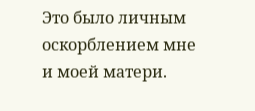Это было личным оскорблением мне и моей матери.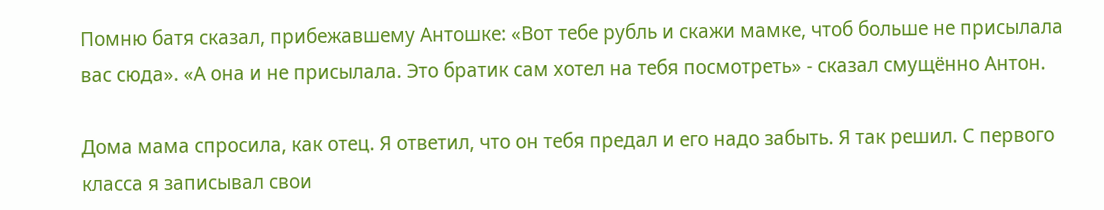Помню батя сказал, прибежавшему Антошке: «Вот тебе рубль и скажи мамке, чтоб больше не присылала вас сюда». «А она и не присылала. Это братик сам хотел на тебя посмотреть» - сказал смущённо Антон.

Дома мама спросила, как отец. Я ответил, что он тебя предал и его надо забыть. Я так решил. С первого класса я записывал свои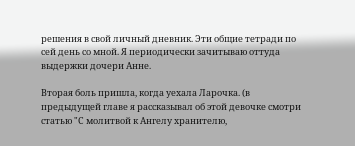решения в свой личный дневник. Эти общие тетради по сей день со мной. Я периодически зачитываю оттуда выдержки дочери Анне.

Вторая боль пришла, когда уехала Ларочка. (в предыдущей главе я рассказывал об этой девочке смотри статью "С молитвой к Ангелу хранителю,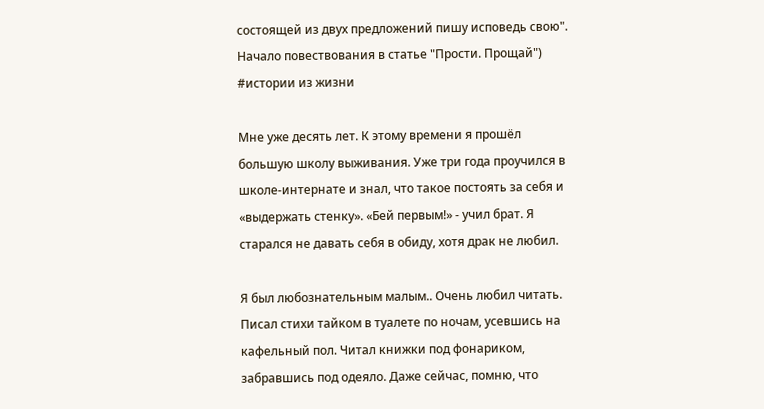состоящей из двух предложений пишу исповедь свою". Начало повествования в статье "Прости. Прощай") #истории из жизни

Мне уже десять лет. К этому времени я прошёл большую школу выживания. Уже три года проучился в школе-интернате и знал, что такое постоять за себя и «выдержать стенку». «Бей первым!» - учил брат. Я старался не давать себя в обиду, хотя драк не любил.

Я был любознательным малым.. Очень любил читать. Писал стихи тайком в туалете по ночам, усевшись на кафельный пол. Читал книжки под фонариком, забравшись под одеяло. Даже сейчас, помню, что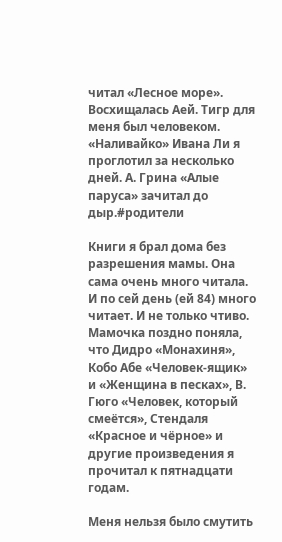читал «Лесное море». Восхищалась Аей. Тигр для меня был человеком. «Наливайко» Ивана Ли я проглотил за несколько дней. А. Грина «Алые паруса» зачитал до дыр.#родители

Книги я брал дома без разрешения мамы. Она сама очень много читала. И по сей день (ей 84) много читает. И не только чтиво. Мамочка поздно поняла, что Дидро «Монахиня», Кобо Абе «Человек-ящик» и «Женщина в песках», В. Гюго «Человек, который смеётся», Стендаля «Красное и чёрное» и другие произведения я прочитал к пятнадцати годам.

Меня нельзя было смутить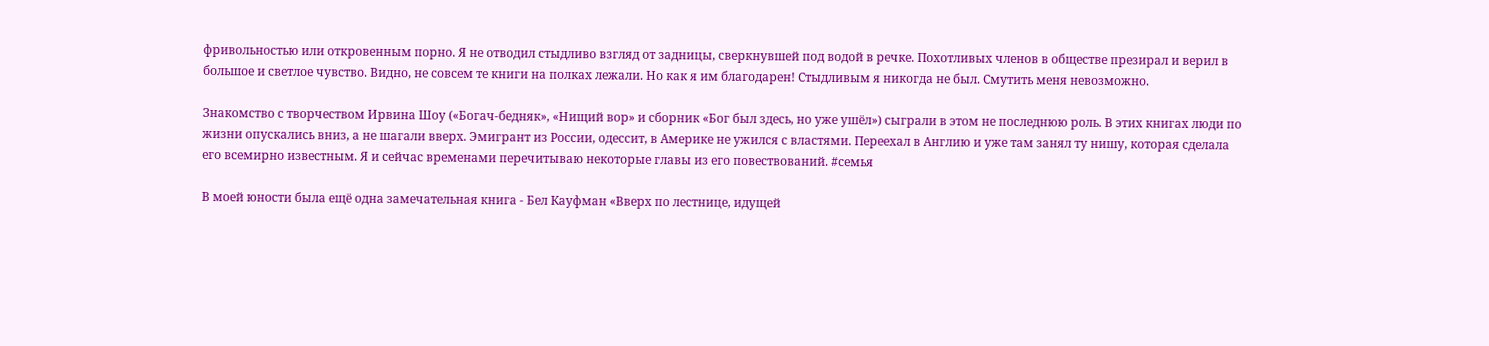фривольностью или откровенным порно. Я не отводил стыдливо взгляд от задницы, сверкнувшей под водой в речке. Похотливых членов в обществе презирал и верил в большое и светлое чувство. Видно, не совсем те книги на полках лежали. Но как я им благодарен! Стыдливым я никогда не был. Смутить меня невозможно.

Знакомство с творчеством Ирвина Шоу («Богач-бедняк», «Нищий вор» и сборник «Бог был здесь, но уже ушёл») сыграли в этом не последнюю роль. В этих книгах люди по жизни опускались вниз, а не шагали вверх. Эмигрант из России, одессит, в Америке не ужился с властями. Переехал в Англию и уже там занял ту нишу, которая сделала его всемирно известным. Я и сейчас временами перечитываю некоторые главы из его повествований. #семья

В моей юности была ещё одна замечательная книга - Бел Кауфман «Вверх по лестнице, идущей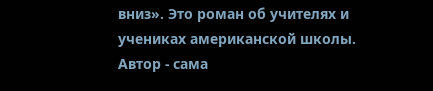вниз». Это роман об учителях и учениках американской школы. Автор - сама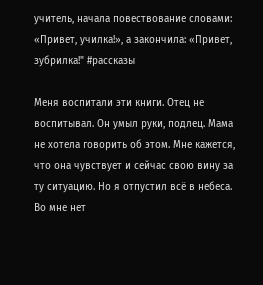учитель, начала повествование словами: «Привет, училка!», а закончила: «Привет, зубрилка!" #рассказы

Меня воспитали эти книги. Отец не воспитывал. Он умыл руки, подлец. Мама не хотела говорить об этом. Мне кажется, что она чувствует и сейчас свою вину за ту ситуацию. Но я отпустил всё в небеса. Во мне нет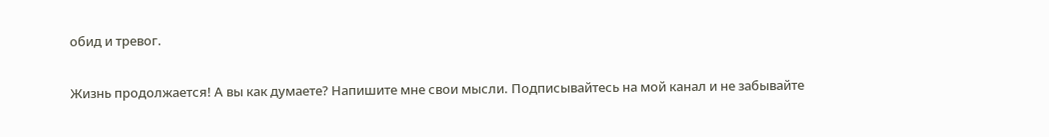обид и тревог.

Жизнь продолжается! А вы как думаете? Напишите мне свои мысли. Подписывайтесь на мой канал и не забывайте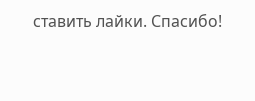ставить лайки. Спасибо!